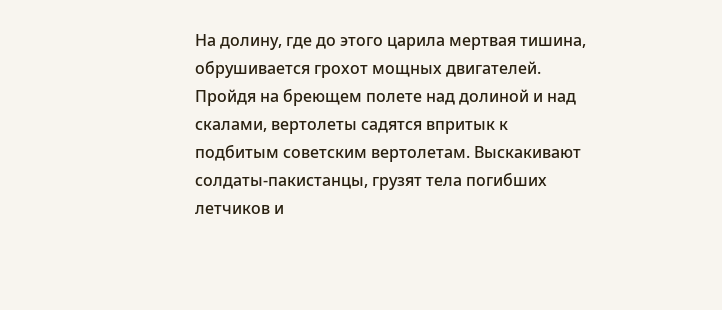На долину, где до этого царила мертвая тишина, обрушивается грохот мощных двигателей. Пройдя на бреющем полете над долиной и над скалами, вертолеты садятся впритык к подбитым советским вертолетам. Выскакивают солдаты-пакистанцы, грузят тела погибших летчиков и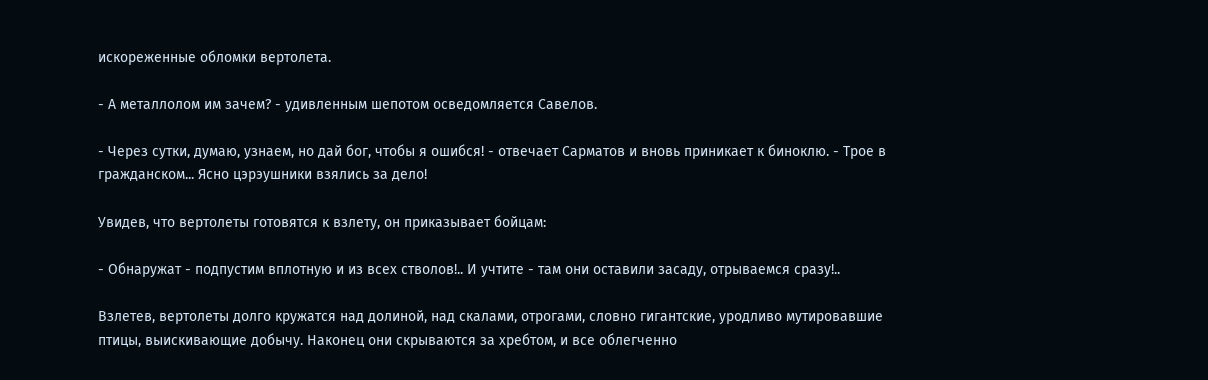искореженные обломки вертолета.

- А металлолом им зачем? - удивленным шепотом осведомляется Савелов.

- Через сутки, думаю, узнаем, но дай бог, чтобы я ошибся! - отвечает Сарматов и вновь приникает к биноклю. - Трое в гражданском... Ясно цэрэушники взялись за дело!

Увидев, что вертолеты готовятся к взлету, он приказывает бойцам:

- Обнаружат - подпустим вплотную и из всех стволов!.. И учтите - там они оставили засаду, отрываемся сразу!..

Взлетев, вертолеты долго кружатся над долиной, над скалами, отрогами, словно гигантские, уродливо мутировавшие птицы, выискивающие добычу. Наконец они скрываются за хребтом, и все облегченно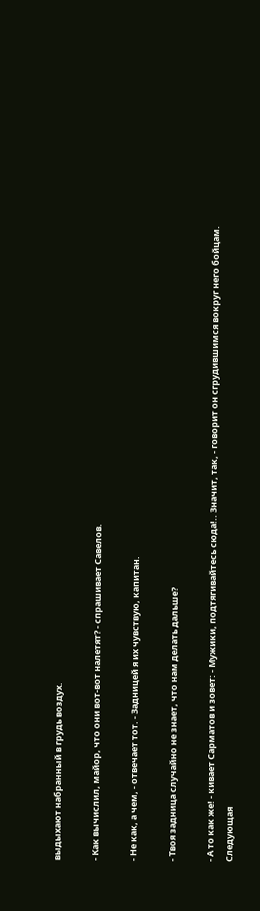выдыхают набранный в грудь воздух.

- Как вычислил, майор, что они вот-вот налетят? - спрашивает Савелов.

- Не как, а чем, - отвечает тот. - Задницей я их чувствую, капитан.

- Твоя задница случайно не знает, что нам делать дальше?

- А то как же! - кивает Сарматов и зовет: - Мужики, подтягивайтесь сюда!.. Значит, так, - говорит он сгрудившимся вокруг него бойцам. Следующая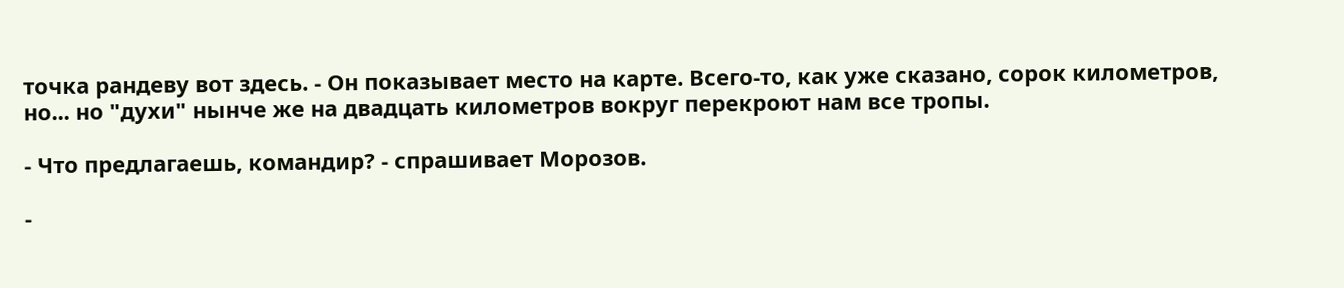точка рандеву вот здесь. - Он показывает место на карте. Всего-то, как уже сказано, сорок километров, но... но "духи" нынче же на двадцать километров вокруг перекроют нам все тропы.

- Что предлагаешь, командир? - спрашивает Морозов.

-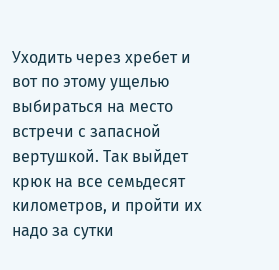Уходить через хребет и вот по этому ущелью выбираться на место встречи с запасной вертушкой. Так выйдет крюк на все семьдесят километров, и пройти их надо за сутки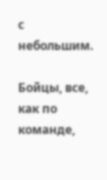с небольшим.

Бойцы, все, как по команде,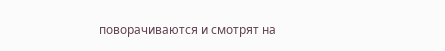поворачиваются и смотрят на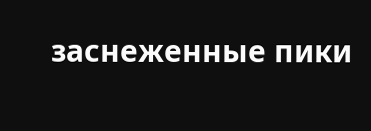заснеженные пики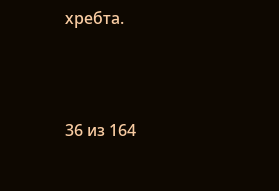хребта.



36 из 164